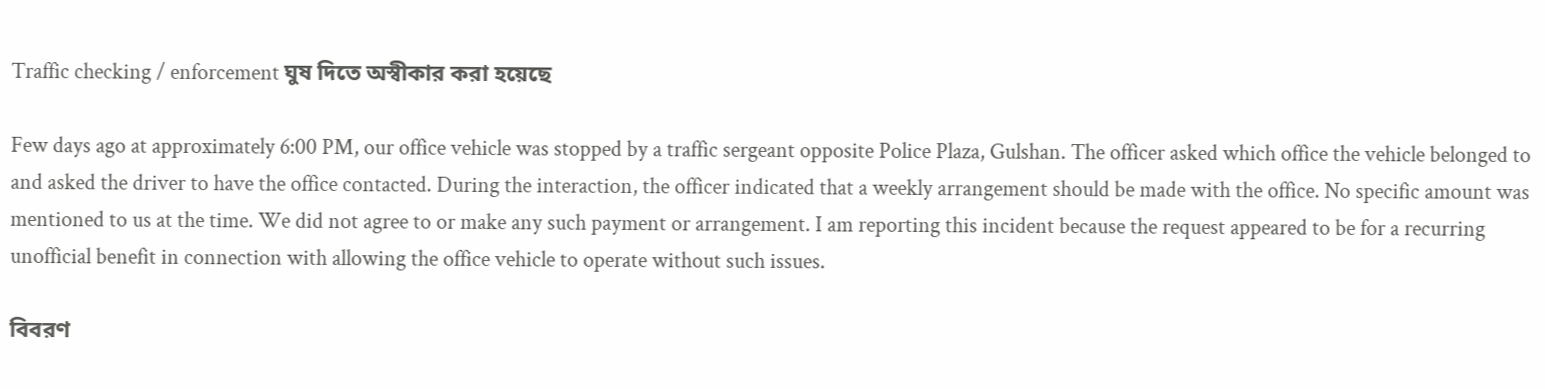Traffic checking / enforcement ঘুষ দিতে অস্বীকার করা হয়েছে

Few days ago at approximately 6:00 PM, our office vehicle was stopped by a traffic sergeant opposite Police Plaza, Gulshan. The officer asked which office the vehicle belonged to and asked the driver to have the office contacted. During the interaction, the officer indicated that a weekly arrangement should be made with the office. No specific amount was mentioned to us at the time. We did not agree to or make any such payment or arrangement. I am reporting this incident because the request appeared to be for a recurring unofficial benefit in connection with allowing the office vehicle to operate without such issues.

বিবরণ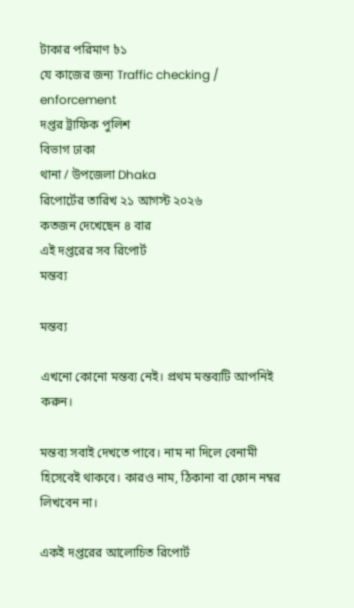টাকার পরিমাণ ৳১
যে কাজের জন্য Traffic checking / enforcement
দপ্তর ট্রাফিক পুলিশ
বিভাগ ঢাকা
থানা / উপজেলা Dhaka
রিপোর্টের তারিখ ২১ আগস্ট ২০২৬
কতজন দেখেছেন ৪ বার
এই দপ্তরের সব রিপোর্ট
মন্তব্য

মন্তব্য

এখনো কোনো মন্তব্য নেই। প্রথম মন্তব্যটি আপনিই করুন।

মন্তব্য সবাই দেখতে পাবে। নাম না দিলে বেনামী হিসেবেই থাকবে। কারও নাম, ঠিকানা বা ফোন নম্বর লিখবেন না।

একই দপ্তরের আলোচিত রিপোর্ট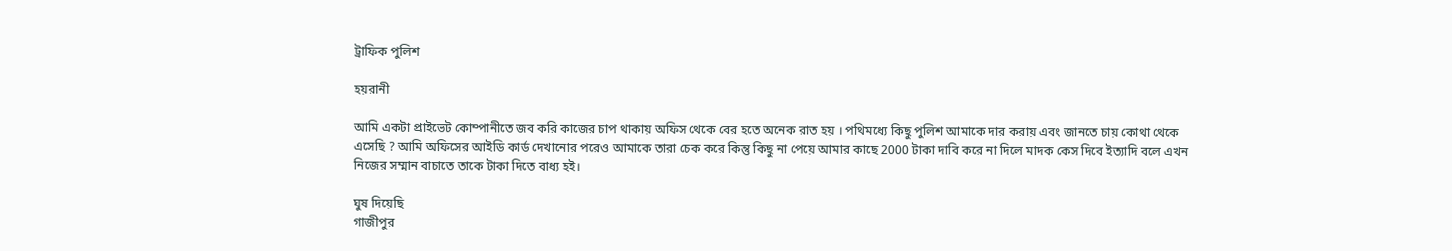ট্রাফিক পুলিশ

হয়রানী

আমি একটা প্রাইভেট কোম্পানীতে জব করি কাজের চাপ থাকায় অফিস থেকে বের হতে অনেক রাত হয় । পথিমধ্যে কিছু পুলিশ আমাকে দার করায় এবং জানতে চায় কোথা থেকে এসেছি ? আমি অফিসের আইডি কার্ড দেখানোর পরেও আমাকে তারা চেক করে কিন্তু কিছু না পেয়ে আমার কাছে 2000 টাকা দাবি করে না দিলে মাদক কেস দিবে ইত্যাদি বলে এখন নিজের সম্মান বাচাতে তাকে টাকা দিতে বাধ্য হই।

ঘুষ দিয়েছি
গাজীপুর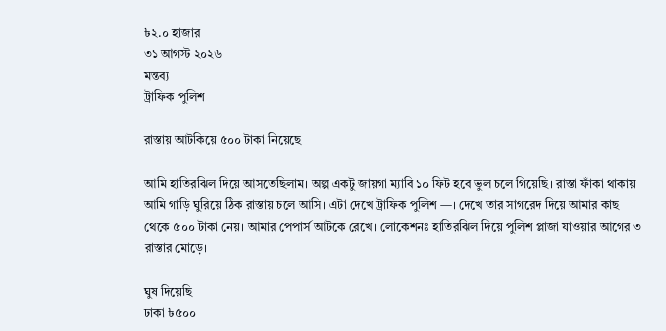৳২.০ হাজার
৩১ আগস্ট ২০২৬
মন্তব্য
ট্রাফিক পুলিশ

রাস্তায় আটকিয়ে ৫০০ টাকা নিয়েছে

আমি হাতিরঝিল দিয়ে আসতেছিলাম। অল্প একটু জায়গা ম্যাবি ১০ ফিট হবে ভুল চলে গিয়েছি। রাস্তা ফাঁকা থাকায় আমি গাড়ি ঘুরিয়ে ঠিক রাস্তায় চলে আসি। এটা দেখে ট্রাফিক পুলিশ —। দেখে তার সাগরেদ দিয়ে আমার কাছ থেকে ৫০০ টাকা নেয়। আমার পেপার্স আটকে রেখে। লোকেশনঃ হাতিরঝিল দিয়ে পুলিশ প্লাজা যাওয়ার আগের ৩ রাস্তার মোড়ে।

ঘুষ দিয়েছি
ঢাকা ৳৫০০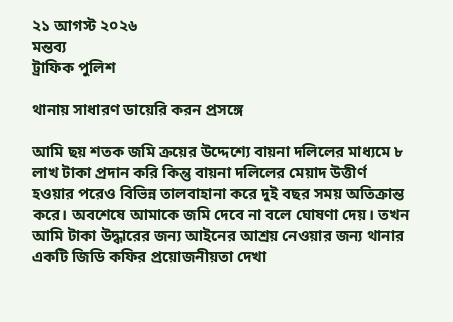২১ আগস্ট ২০২৬
মন্তব্য
ট্রাফিক পুলিশ

থানায় সাধারণ ডায়েরি করন প্রসঙ্গে

আমি ছয় শতক জমি ক্রয়ের উদ্দেশ্যে বায়না দলিলের মাধ্যমে ৮ লাখ টাকা প্রদান করি কিন্তু বায়না দলিলের মেয়াদ উত্তীর্ণ হওয়ার পরেও বিভিন্ন তালবাহানা করে দুই বছর সময় অতিক্রান্ত করে। অবশেষে আমাকে জমি দেবে না বলে ঘোষণা দেয়। তখন আমি টাকা উদ্ধারের জন্য আইনের আশ্রয় নেওয়ার জন্য থানার একটি জিডি কফির প্রয়োজনীয়তা দেখা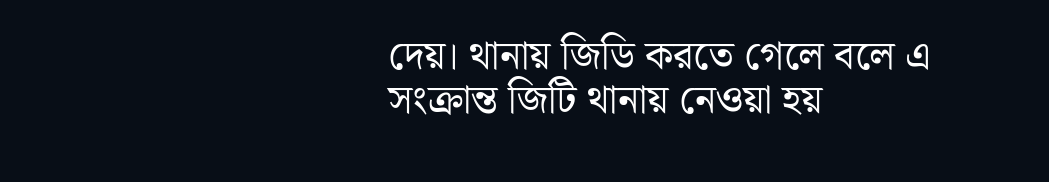দেয়। থানায় জিডি করতে গেলে বলে এ সংক্রান্ত জিটি থানায় নেওয়া হয়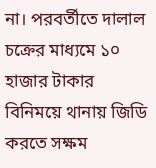না। পরবর্তীতে দালাল চক্রের মাধ্যমে ১০ হাজার টাকার বিনিময়ে থানায় জিডি করতে সক্ষম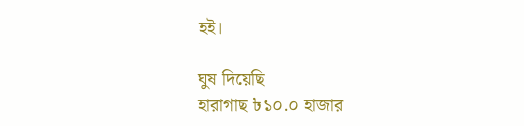হই।

ঘুষ দিয়েছি
হারাগাছ ৳১০.০ হাজার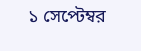১ সেপ্টেম্বর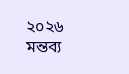২০২৬
মন্তব্য